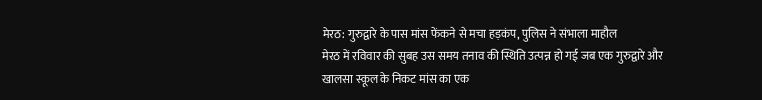मेरठ: गुरुद्वारे के पास मांस फेंकने से मचा हड़कंप, पुलिस ने संभाला माहौल
मेरठ में रविवार की सुबह उस समय तनाव की स्थिति उत्पन्न हो गई जब एक गुरुद्वारे और खालसा स्कूल के निकट मांस का एक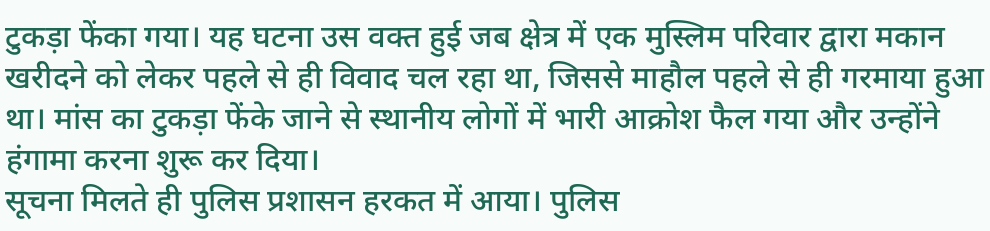टुकड़ा फेंका गया। यह घटना उस वक्त हुई जब क्षेत्र में एक मुस्लिम परिवार द्वारा मकान खरीदने को लेकर पहले से ही विवाद चल रहा था, जिससे माहौल पहले से ही गरमाया हुआ था। मांस का टुकड़ा फेंके जाने से स्थानीय लोगों में भारी आक्रोश फैल गया और उन्होंने हंगामा करना शुरू कर दिया।
सूचना मिलते ही पुलिस प्रशासन हरकत में आया। पुलिस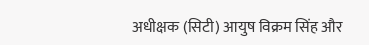अधीक्षक (सिटी) आयुष विक्रम सिंह और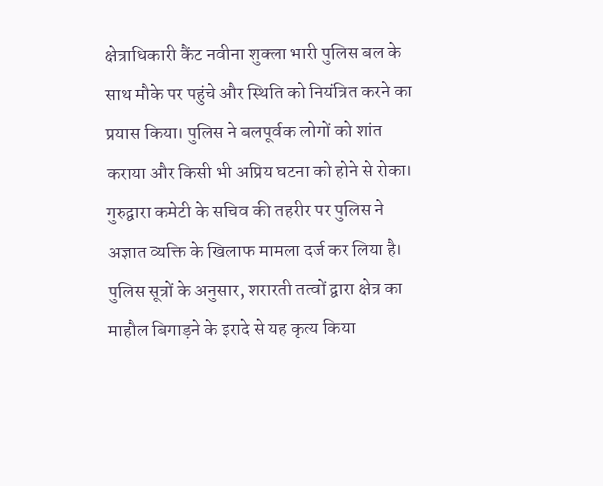क्षेत्राधिकारी कैंट नवीना शुक्ला भारी पुलिस बल के साथ मौके पर पहुंचे और स्थिति को नियंत्रित करने का प्रयास किया। पुलिस ने बलपूर्वक लोगों को शांत कराया और किसी भी अप्रिय घटना को होने से रोका।
गुरुद्वारा कमेटी के सचिव की तहरीर पर पुलिस ने अज्ञात व्यक्ति के खिलाफ मामला दर्ज कर लिया है। पुलिस सूत्रों के अनुसार, शरारती तत्वों द्वारा क्षेत्र का माहौल बिगाड़ने के इरादे से यह कृत्य किया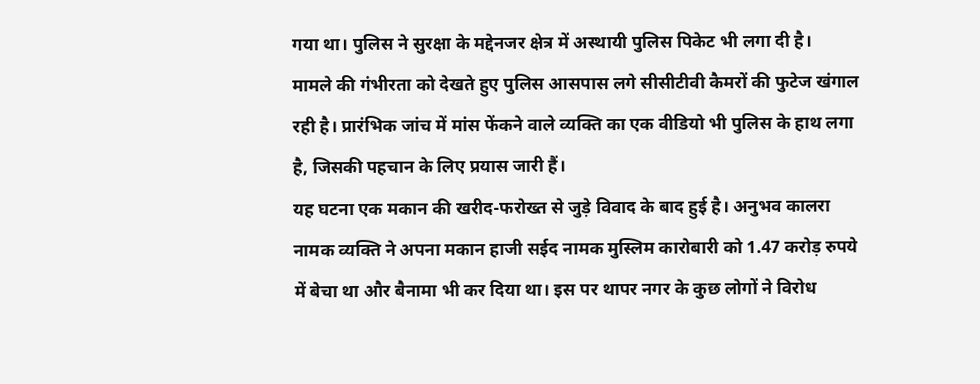गया था। पुलिस ने सुरक्षा के मद्देनजर क्षेत्र में अस्थायी पुलिस पिकेट भी लगा दी है।
मामले की गंभीरता को देखते हुए पुलिस आसपास लगे सीसीटीवी कैमरों की फुटेज खंगाल रही है। प्रारंभिक जांच में मांस फेंकने वाले व्यक्ति का एक वीडियो भी पुलिस के हाथ लगा है, जिसकी पहचान के लिए प्रयास जारी हैं।
यह घटना एक मकान की खरीद-फरोख्त से जुड़े विवाद के बाद हुई है। अनुभव कालरा नामक व्यक्ति ने अपना मकान हाजी सईद नामक मुस्लिम कारोबारी को 1.47 करोड़ रुपये में बेचा था और बैनामा भी कर दिया था। इस पर थापर नगर के कुछ लोगों ने विरोध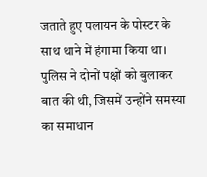जताते हुए पलायन के पोस्टर के साथ थाने में हंगामा किया था। पुलिस ने दोनों पक्षों को बुलाकर बात की थी, जिसमें उन्होंने समस्या का समाधान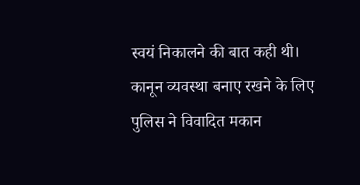स्वयं निकालने की बात कही थी।
कानून व्यवस्था बनाए रखने के लिए पुलिस ने विवादित मकान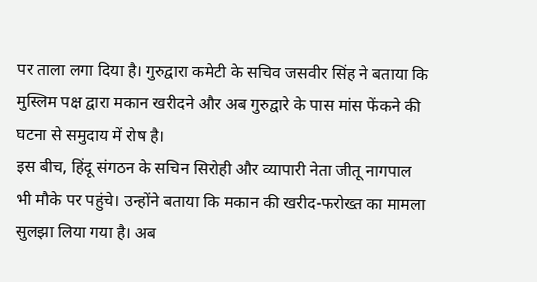पर ताला लगा दिया है। गुरुद्वारा कमेटी के सचिव जसवीर सिंह ने बताया कि मुस्लिम पक्ष द्वारा मकान खरीदने और अब गुरुद्वारे के पास मांस फेंकने की घटना से समुदाय में रोष है।
इस बीच, हिंदू संगठन के सचिन सिरोही और व्यापारी नेता जीतू नागपाल भी मौके पर पहुंचे। उन्होंने बताया कि मकान की खरीद-फरोख्त का मामला सुलझा लिया गया है। अब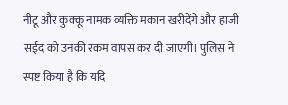नीटू और कुक्कू नामक व्यक्ति मकान खरीदेंगे और हाजी सईद को उनकी रकम वापस कर दी जाएगी। पुलिस ने स्पष्ट किया है कि यदि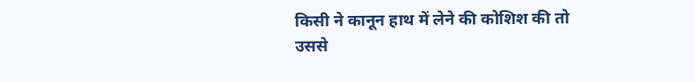किसी ने कानून हाथ में लेने की कोशिश की तो उससे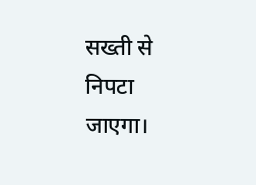सख्ती से निपटा जाएगा।